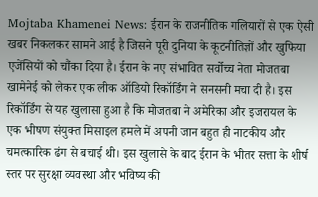Mojtaba Khamenei News: ईरान के राजनीतिक गलियारों से एक ऐसी खबर निकलकर सामने आई है जिसने पूरी दुनिया के कूटनीतिज्ञों और खुफिया एजेंसियों को चौंका दिया है। ईरान के नए संभावित सर्वोच्च नेता मोजतबा खामेनेई को लेकर एक लीक ऑडियो रिकॉर्डिंग ने सनसनी मचा दी है। इस रिकॉर्डिंग से यह खुलासा हुआ है कि मोजतबा ने अमेरिका और इजरायल के एक भीषण संयुक्त मिसाइल हमले में अपनी जान बहुत ही नाटकीय और चमत्कारिक ढंग से बचाई थी। इस खुलासे के बाद ईरान के भीतर सत्ता के शीर्ष स्तर पर सुरक्षा व्यवस्था और भविष्य की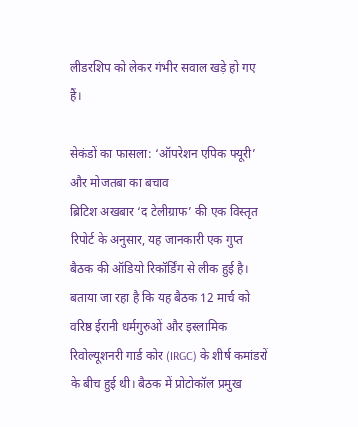लीडरशिप को लेकर गंभीर सवाल खड़े हो गए हैं।

सेकंडों का फासला: ‘ऑपरेशन एपिक फ्यूरी’ और मोजतबा का बचाव
ब्रिटिश अखबार ‘द टेलीग्राफ’ की एक विस्तृत रिपोर्ट के अनुसार, यह जानकारी एक गुप्त बैठक की ऑडियो रिकॉर्डिंग से लीक हुई है। बताया जा रहा है कि यह बैठक 12 मार्च को वरिष्ठ ईरानी धर्मगुरुओं और इस्लामिक रिवोल्यूशनरी गार्ड कोर (IRGC) के शीर्ष कमांडरों के बीच हुई थी। बैठक में प्रोटोकॉल प्रमुख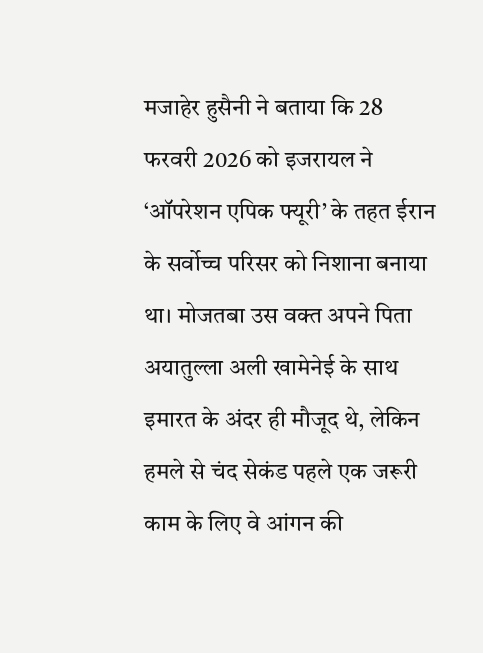मजाहेर हुसैनी ने बताया कि 28 फरवरी 2026 को इजरायल ने ‘ऑपरेशन एपिक फ्यूरी’ के तहत ईरान के सर्वोच्च परिसर को निशाना बनाया था। मोजतबा उस वक्त अपने पिता अयातुल्ला अली खामेनेई के साथ इमारत के अंदर ही मौजूद थे, लेकिन हमले से चंद सेकंड पहले एक जरूरी काम के लिए वे आंगन की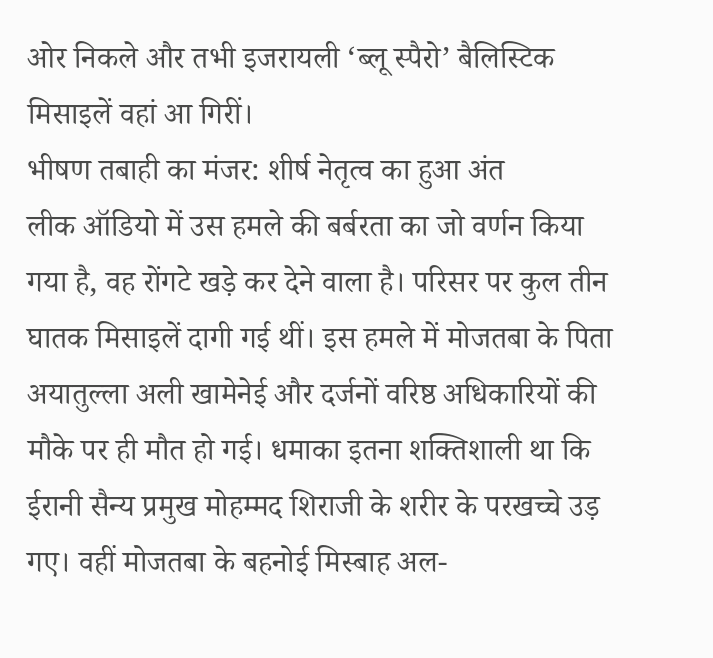ओर निकले और तभी इजरायली ‘ब्लू स्पैरो’ बैलिस्टिक मिसाइलें वहां आ गिरीं।
भीषण तबाही का मंजर: शीर्ष नेतृत्व का हुआ अंत
लीक ऑडियो में उस हमले की बर्बरता का जो वर्णन किया गया है, वह रोंगटे खड़े कर देने वाला है। परिसर पर कुल तीन घातक मिसाइलें दागी गई थीं। इस हमले में मोजतबा के पिता अयातुल्ला अली खामेनेई और दर्जनों वरिष्ठ अधिकारियों की मौके पर ही मौत हो गई। धमाका इतना शक्तिशाली था कि ईरानी सैन्य प्रमुख मोहम्मद शिराजी के शरीर के परखच्चे उड़ गए। वहीं मोजतबा के बहनोई मिस्बाह अल-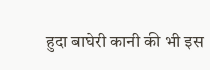हुदा बाघेरी कानी की भी इस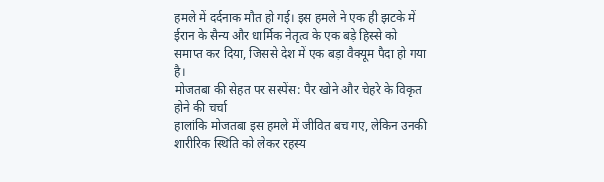हमले में दर्दनाक मौत हो गई। इस हमले ने एक ही झटके में ईरान के सैन्य और धार्मिक नेतृत्व के एक बड़े हिस्से को समाप्त कर दिया, जिससे देश में एक बड़ा वैक्यूम पैदा हो गया है।
मोजतबा की सेहत पर सस्पेंस: पैर खोने और चेहरे के विकृत होने की चर्चा
हालांकि मोजतबा इस हमले में जीवित बच गए, लेकिन उनकी शारीरिक स्थिति को लेकर रहस्य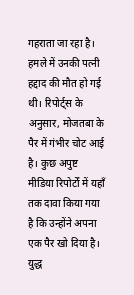गहराता जा रहा है। हमले में उनकी पत्नी हद्दाद की मौत हो गई थी। रिपोर्ट्स के अनुसार, मोजतबा के पैर में गंभीर चोट आई है। कुछ अपुष्ट मीडिया रिपोर्टों में यहाँ तक दावा किया गया है कि उन्होंने अपना एक पैर खो दिया है। युद्ध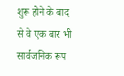शुरू होने के बाद से वे एक बार भी सार्वजनिक रूप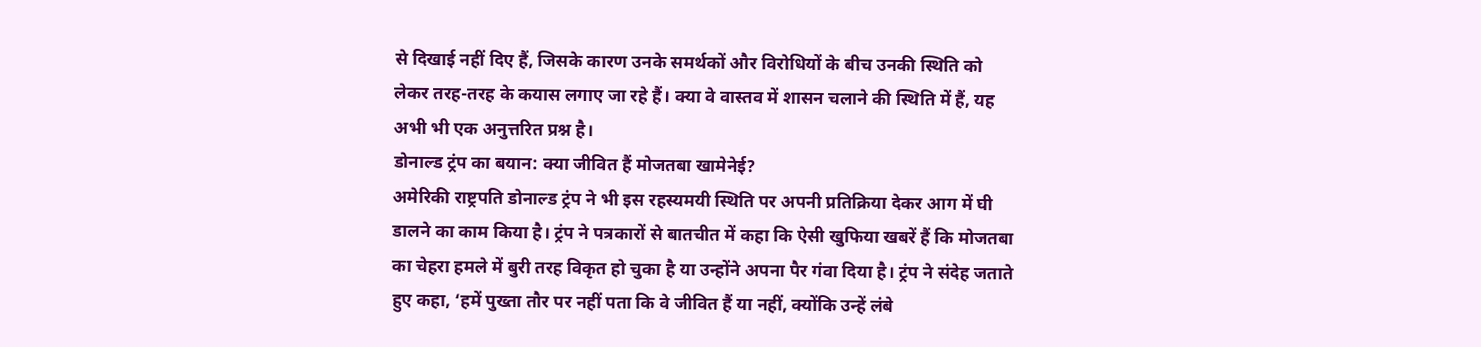से दिखाई नहीं दिए हैं, जिसके कारण उनके समर्थकों और विरोधियों के बीच उनकी स्थिति को लेकर तरह-तरह के कयास लगाए जा रहे हैं। क्या वे वास्तव में शासन चलाने की स्थिति में हैं, यह अभी भी एक अनुत्तरित प्रश्न है।
डोनाल्ड ट्रंप का बयान: क्या जीवित हैं मोजतबा खामेनेई?
अमेरिकी राष्ट्रपति डोनाल्ड ट्रंप ने भी इस रहस्यमयी स्थिति पर अपनी प्रतिक्रिया देकर आग में घी डालने का काम किया है। ट्रंप ने पत्रकारों से बातचीत में कहा कि ऐसी खुफिया खबरें हैं कि मोजतबा का चेहरा हमले में बुरी तरह विकृत हो चुका है या उन्होंने अपना पैर गंवा दिया है। ट्रंप ने संदेह जताते हुए कहा, ‘हमें पुख्ता तौर पर नहीं पता कि वे जीवित हैं या नहीं, क्योंकि उन्हें लंबे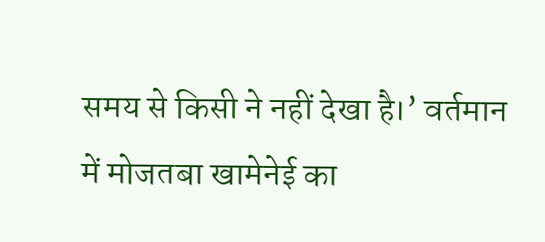समय से किसी ने नहीं देखा है।’ वर्तमान में मोजतबा खामेनेई का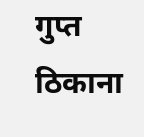गुप्त ठिकाना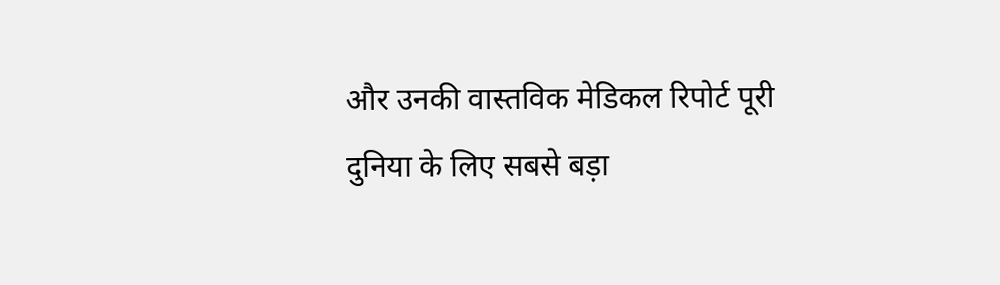और उनकी वास्तविक मेडिकल रिपोर्ट पूरी दुनिया के लिए सबसे बड़ा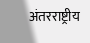अंतरराष्ट्रीय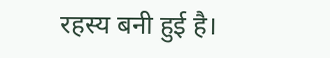रहस्य बनी हुई है।